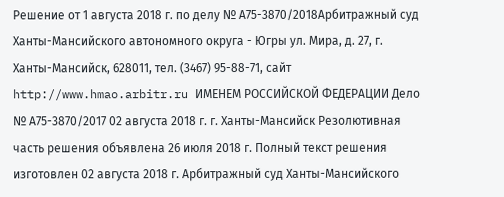Решение от 1 августа 2018 г. по делу № А75-3870/2018Арбитражный суд Ханты-Мансийского автономного округа - Югры ул. Мира, д. 27, г. Ханты-Мансийск, 628011, тел. (3467) 95-88-71, сайт http://www.hmao.arbitr.ru ИМЕНЕМ РОССИЙСКОЙ ФЕДЕРАЦИИ Дело № А75-3870/2017 02 августа 2018 г. г. Ханты-Мансийск Резолютивная часть решения объявлена 26 июля 2018 г. Полный текст решения изготовлен 02 августа 2018 г. Арбитражный суд Ханты-Мансийского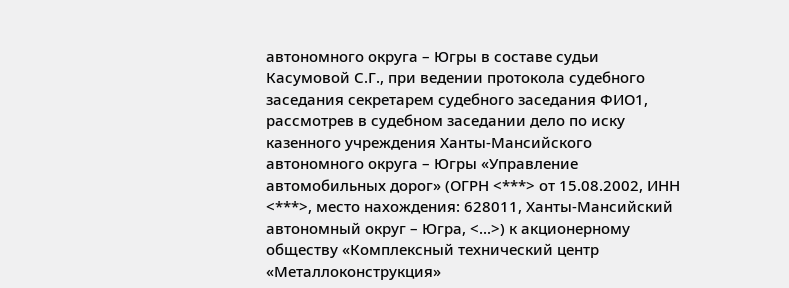автономного округа – Югры в составе судьи Касумовой С.Г., при ведении протокола судебного заседания секретарем судебного заседания ФИО1, рассмотрев в судебном заседании дело по иску казенного учреждения Ханты-Мансийского автономного округа – Югры «Управление автомобильных дорог» (ОГРН <***> от 15.08.2002, ИНН <***>, место нахождения: 628011, Ханты-Мансийский автономный округ – Югра, <...>) к акционерному обществу «Комплексный технический центр «Металлоконструкция»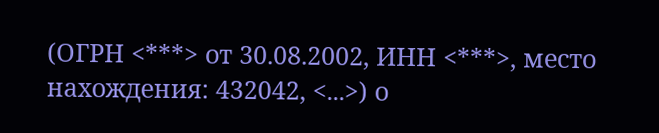(ОГРН <***> от 30.08.2002, ИНН <***>, место нахождения: 432042, <...>) о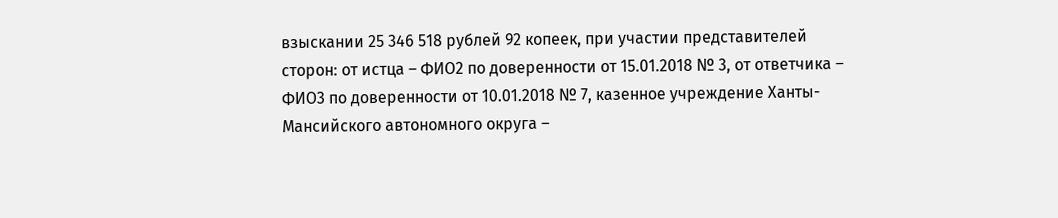взыскании 25 346 518 рублей 92 копеек, при участии представителей сторон: от истца – ФИО2 по доверенности от 15.01.2018 № 3, от ответчика – ФИО3 по доверенности от 10.01.2018 № 7, казенное учреждение Ханты-Мансийского автономного округа –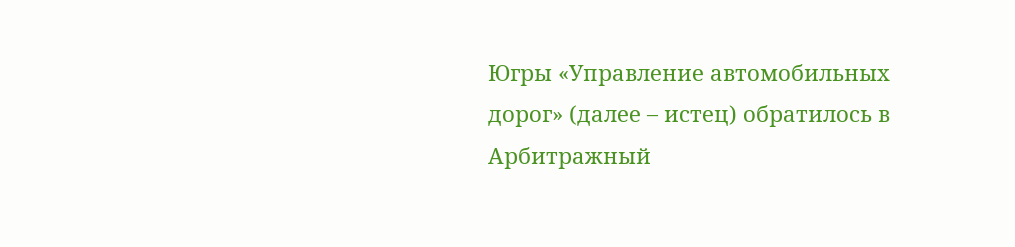Югры «Управление автомобильных дорог» (далее – истец) обратилось в Арбитражный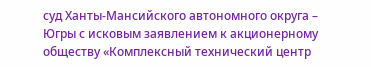суд Ханты-Мансийского автономного округа – Югры с исковым заявлением к акционерному обществу «Комплексный технический центр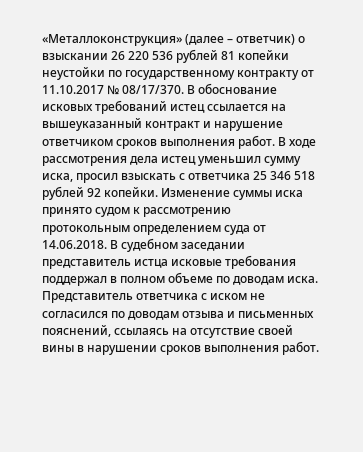«Металлоконструкция» (далее – ответчик) о взыскании 26 220 536 рублей 81 копейки неустойки по государственному контракту от 11.10.2017 № 08/17/370. В обоснование исковых требований истец ссылается на вышеуказанный контракт и нарушение ответчиком сроков выполнения работ. В ходе рассмотрения дела истец уменьшил сумму иска, просил взыскать с ответчика 25 346 518 рублей 92 копейки. Изменение суммы иска принято судом к рассмотрению протокольным определением суда от 14.06.2018. В судебном заседании представитель истца исковые требования поддержал в полном объеме по доводам иска. Представитель ответчика с иском не согласился по доводам отзыва и письменных пояснений, ссылаясь на отсутствие своей вины в нарушении сроков выполнения работ.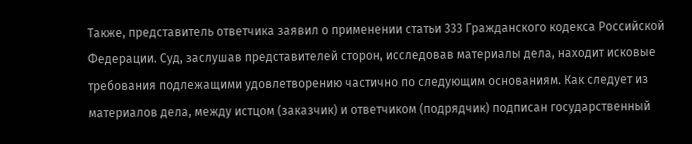Также, представитель ответчика заявил о применении статьи 333 Гражданского кодекса Российской Федерации. Суд, заслушав представителей сторон, исследовав материалы дела, находит исковые требования подлежащими удовлетворению частично по следующим основаниям. Как следует из материалов дела, между истцом (заказчик) и ответчиком (подрядчик) подписан государственный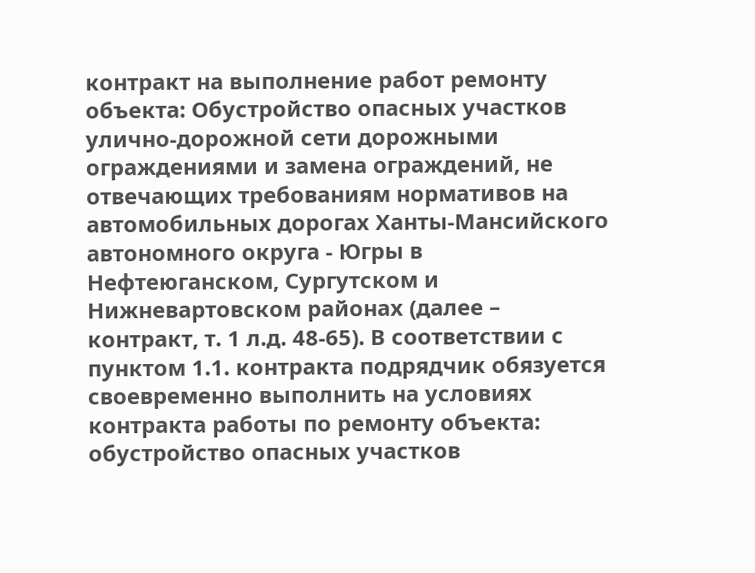контракт на выполнение работ ремонту объекта: Обустройство опасных участков улично-дорожной сети дорожными ограждениями и замена ограждений, не отвечающих требованиям нормативов на автомобильных дорогах Ханты-Мансийского автономного округа - Югры в Нефтеюганском, Сургутском и Нижневартовском районах (далее – контракт, т. 1 л.д. 48-65). В соответствии с пунктом 1.1. контракта подрядчик обязуется своевременно выполнить на условиях контракта работы по ремонту объекта: обустройство опасных участков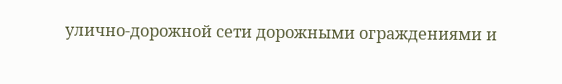улично-дорожной сети дорожными ограждениями и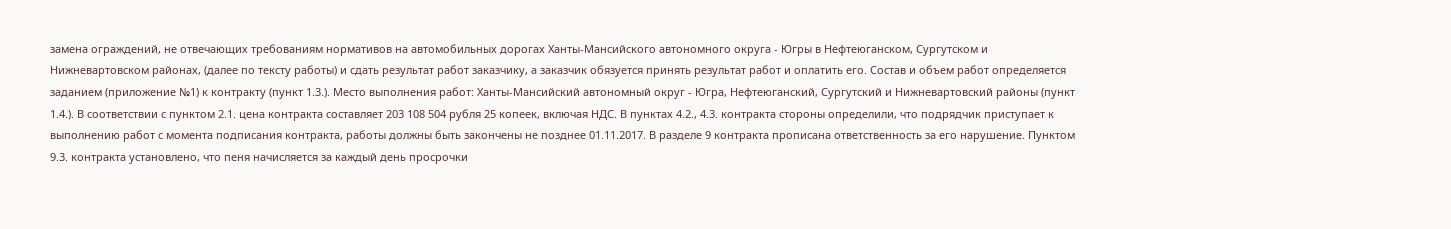замена ограждений, не отвечающих требованиям нормативов на автомобильных дорогах Ханты-Мансийского автономного округа - Югры в Нефтеюганском, Сургутском и Нижневартовском районах, (далее по тексту работы) и сдать результат работ заказчику, а заказчик обязуется принять результат работ и оплатить его. Состав и объем работ определяется заданием (приложение №1) к контракту (пункт 1.3.). Место выполнения работ: Ханты-Мансийский автономный округ - Югра, Нефтеюганский, Сургутский и Нижневартовский районы (пункт 1.4.). В соответствии с пунктом 2.1. цена контракта составляет 203 108 504 рубля 25 копеек, включая НДС. В пунктах 4.2., 4.3. контракта стороны определили, что подрядчик приступает к выполнению работ с момента подписания контракта, работы должны быть закончены не позднее 01.11.2017. В разделе 9 контракта прописана ответственность за его нарушение. Пунктом 9.3. контракта установлено, что пеня начисляется за каждый день просрочки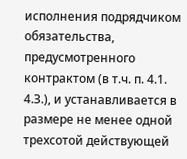исполнения подрядчиком обязательства, предусмотренного контрактом (в т.ч. п. 4.1. 4.З.), и устанавливается в размере не менее одной трехсотой действующей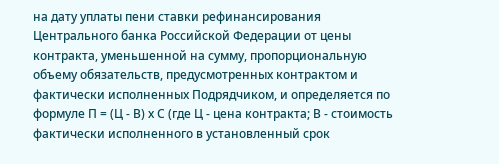на дату уплаты пени ставки рефинансирования Центрального банка Российской Федерации от цены контракта, уменьшенной на сумму, пропорциональную объему обязательств, предусмотренных контрактом и фактически исполненных Подрядчиком, и определяется по формуле П = (Ц - В) х С (где Ц - цена контракта; В - стоимость фактически исполненного в установленный срок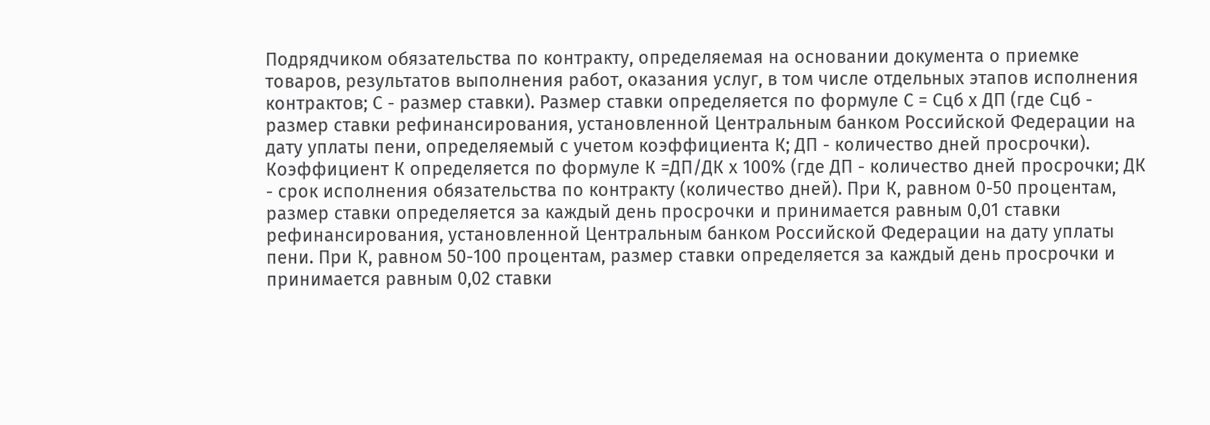Подрядчиком обязательства по контракту, определяемая на основании документа о приемке товаров, результатов выполнения работ, оказания услуг, в том числе отдельных этапов исполнения контрактов; С - размер ставки). Размер ставки определяется по формуле С = Сцб х ДП (где Сцб - размер ставки рефинансирования, установленной Центральным банком Российской Федерации на дату уплаты пени, определяемый с учетом коэффициента К; ДП - количество дней просрочки). Коэффициент К определяется по формуле К =ДП/ДК х 100% (где ДП - количество дней просрочки; ДК - срок исполнения обязательства по контракту (количество дней). При К, равном 0-50 процентам, размер ставки определяется за каждый день просрочки и принимается равным 0,01 ставки рефинансирования, установленной Центральным банком Российской Федерации на дату уплаты пени. При К, равном 50-100 процентам, размер ставки определяется за каждый день просрочки и принимается равным 0,02 ставки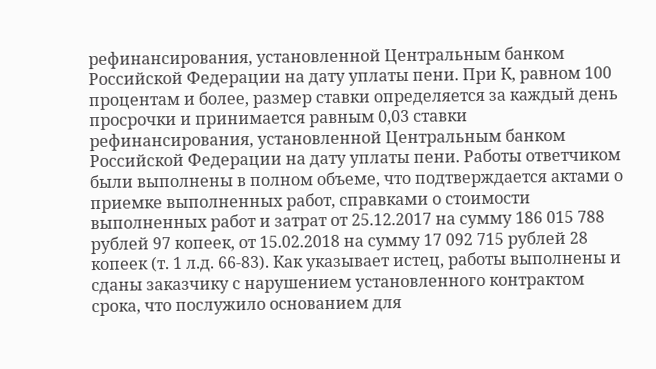рефинансирования, установленной Центральным банком Российской Федерации на дату уплаты пени. При К, равном 100 процентам и более, размер ставки определяется за каждый день просрочки и принимается равным 0,03 ставки рефинансирования, установленной Центральным банком Российской Федерации на дату уплаты пени. Работы ответчиком были выполнены в полном объеме, что подтверждается актами о приемке выполненных работ, справками о стоимости выполненных работ и затрат от 25.12.2017 на сумму 186 015 788 рублей 97 копеек, от 15.02.2018 на сумму 17 092 715 рублей 28 копеек (т. 1 л.д. 66-83). Как указывает истец, работы выполнены и сданы заказчику с нарушением установленного контрактом срока, что послужило основанием для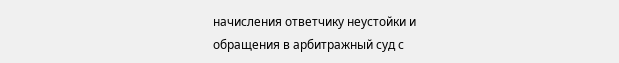начисления ответчику неустойки и обращения в арбитражный суд с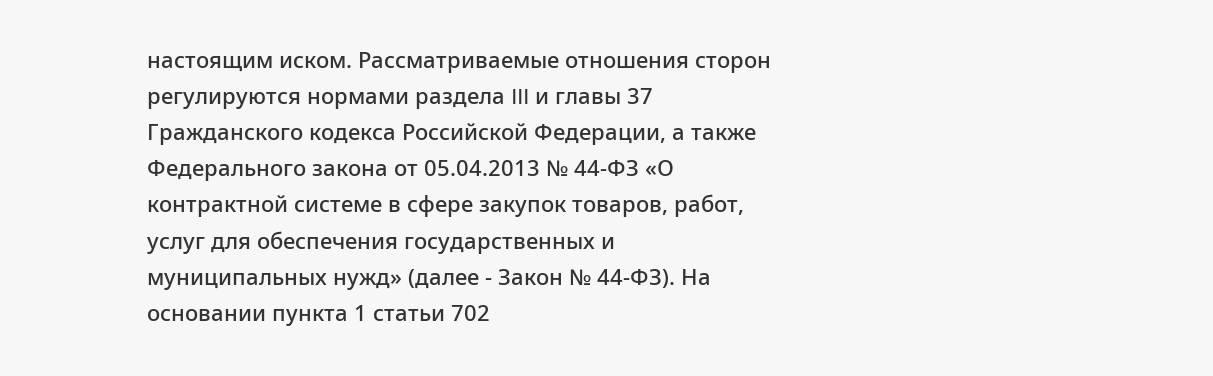настоящим иском. Рассматриваемые отношения сторон регулируются нормами раздела III и главы 37 Гражданского кодекса Российской Федерации, а также Федерального закона от 05.04.2013 № 44-ФЗ «О контрактной системе в сфере закупок товаров, работ, услуг для обеспечения государственных и муниципальных нужд» (далее - Закон № 44-ФЗ). На основании пункта 1 статьи 702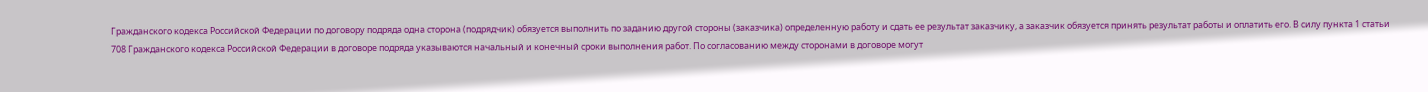Гражданского кодекса Российской Федерации по договору подряда одна сторона (подрядчик) обязуется выполнить по заданию другой стороны (заказчика) определенную работу и сдать ее результат заказчику, а заказчик обязуется принять результат работы и оплатить его. В силу пункта 1 статьи 708 Гражданского кодекса Российской Федерации в договоре подряда указываются начальный и конечный сроки выполнения работ. По согласованию между сторонами в договоре могут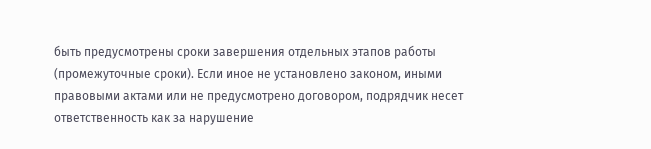быть предусмотрены сроки завершения отдельных этапов работы (промежуточные сроки). Если иное не установлено законом, иными правовыми актами или не предусмотрено договором, подрядчик несет ответственность как за нарушение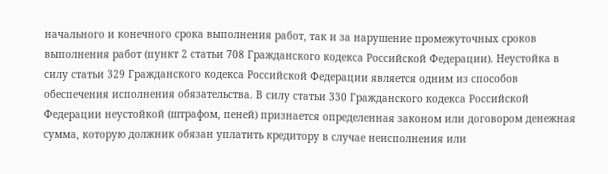начального и конечного срока выполнения работ, так и за нарушение промежуточных сроков выполнения работ (пункт 2 статьи 708 Гражданского кодекса Российской Федерации). Неустойка в силу статьи 329 Гражданского кодекса Российской Федерации является одним из способов обеспечения исполнения обязательства. В силу статьи 330 Гражданского кодекса Российской Федерации неустойкой (штрафом, пеней) признается определенная законом или договором денежная сумма, которую должник обязан уплатить кредитору в случае неисполнения или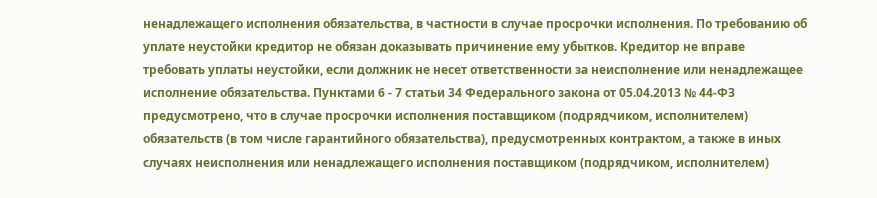ненадлежащего исполнения обязательства, в частности в случае просрочки исполнения. По требованию об уплате неустойки кредитор не обязан доказывать причинение ему убытков. Кредитор не вправе требовать уплаты неустойки, если должник не несет ответственности за неисполнение или ненадлежащее исполнение обязательства. Пунктами 6 - 7 статьи 34 Федерального закона от 05.04.2013 № 44-ФЗ предусмотрено, что в случае просрочки исполнения поставщиком (подрядчиком, исполнителем) обязательств (в том числе гарантийного обязательства), предусмотренных контрактом, а также в иных случаях неисполнения или ненадлежащего исполнения поставщиком (подрядчиком, исполнителем)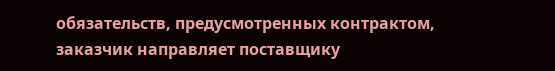обязательств, предусмотренных контрактом, заказчик направляет поставщику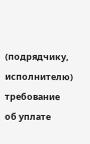(подрядчику, исполнителю) требование об уплате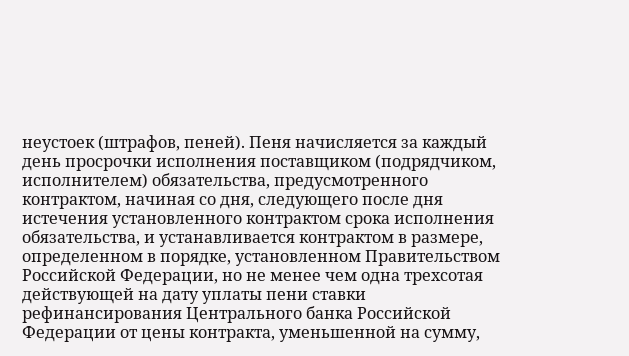неустоек (штрафов, пеней). Пеня начисляется за каждый день просрочки исполнения поставщиком (подрядчиком, исполнителем) обязательства, предусмотренного контрактом, начиная со дня, следующего после дня истечения установленного контрактом срока исполнения обязательства, и устанавливается контрактом в размере, определенном в порядке, установленном Правительством Российской Федерации, но не менее чем одна трехсотая действующей на дату уплаты пени ставки рефинансирования Центрального банка Российской Федерации от цены контракта, уменьшенной на сумму,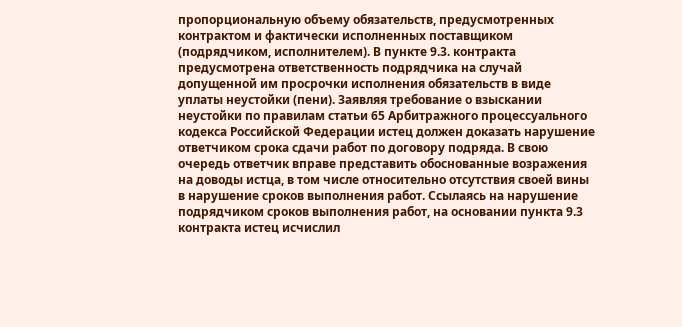пропорциональную объему обязательств, предусмотренных контрактом и фактически исполненных поставщиком (подрядчиком, исполнителем). В пункте 9.3. контракта предусмотрена ответственность подрядчика на случай допущенной им просрочки исполнения обязательств в виде уплаты неустойки (пени). Заявляя требование о взыскании неустойки по правилам статьи 65 Арбитражного процессуального кодекса Российской Федерации истец должен доказать нарушение ответчиком срока сдачи работ по договору подряда. В свою очередь ответчик вправе представить обоснованные возражения на доводы истца, в том числе относительно отсутствия своей вины в нарушение сроков выполнения работ. Ссылаясь на нарушение подрядчиком сроков выполнения работ, на основании пункта 9.3 контракта истец исчислил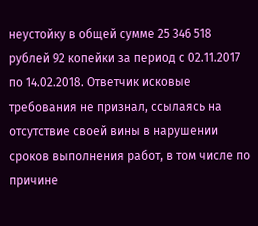неустойку в общей сумме 25 346 518 рублей 92 копейки за период с 02.11.2017 по 14.02.2018. Ответчик исковые требования не признал, ссылаясь на отсутствие своей вины в нарушении сроков выполнения работ, в том числе по причине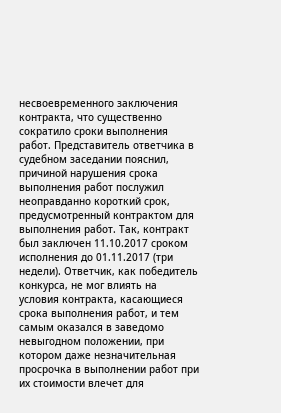несвоевременного заключения контракта, что существенно сократило сроки выполнения работ. Представитель ответчика в судебном заседании пояснил, причиной нарушения срока выполнения работ послужил неоправданно короткий срок, предусмотренный контрактом для выполнения работ. Так, контракт был заключен 11.10.2017 сроком исполнения до 01.11.2017 (три недели). Ответчик, как победитель конкурса, не мог влиять на условия контракта, касающиеся срока выполнения работ, и тем самым оказался в заведомо невыгодном положении, при котором даже незначительная просрочка в выполнении работ при их стоимости влечет для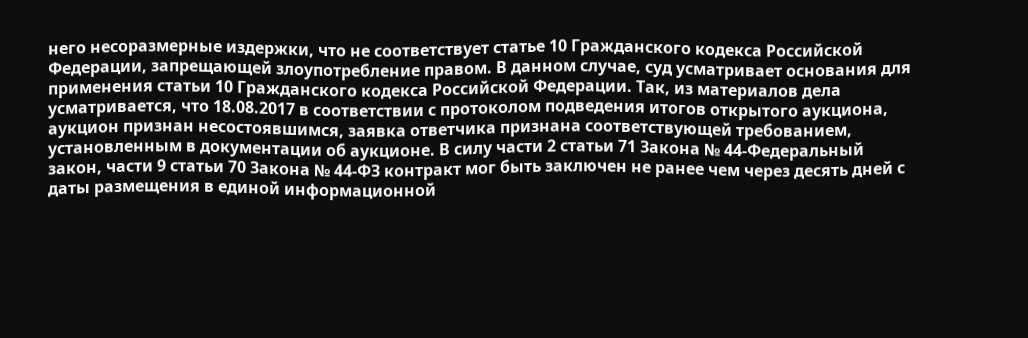него несоразмерные издержки, что не соответствует статье 10 Гражданского кодекса Российской Федерации, запрещающей злоупотребление правом. В данном случае, суд усматривает основания для применения статьи 10 Гражданского кодекса Российской Федерации. Так, из материалов дела усматривается, что 18.08.2017 в соответствии с протоколом подведения итогов открытого аукциона, аукцион признан несостоявшимся, заявка ответчика признана соответствующей требованием, установленным в документации об аукционе. В силу части 2 статьи 71 Закона № 44-Федеральный закон, части 9 статьи 70 Закона № 44-ФЗ контракт мог быть заключен не ранее чем через десять дней с даты размещения в единой информационной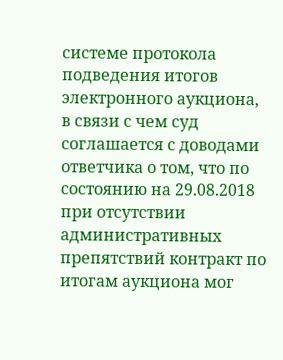системе протокола подведения итогов электронного аукциона, в связи с чем суд соглашается с доводами ответчика о том, что по состоянию на 29.08.2018 при отсутствии административных препятствий контракт по итогам аукциона мог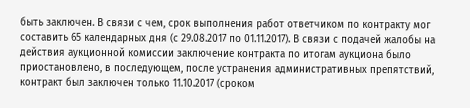быть заключен. В связи с чем, срок выполнения работ ответчиком по контракту мог составить 65 календарных дня (с 29.08.2017 по 01.11.2017). В связи с подачей жалобы на действия аукционной комиссии заключение контракта по итогам аукциона было приостановлено, в последующем, после устранения административных препятствий, контракт был заключен только 11.10.2017 (сроком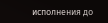исполнения до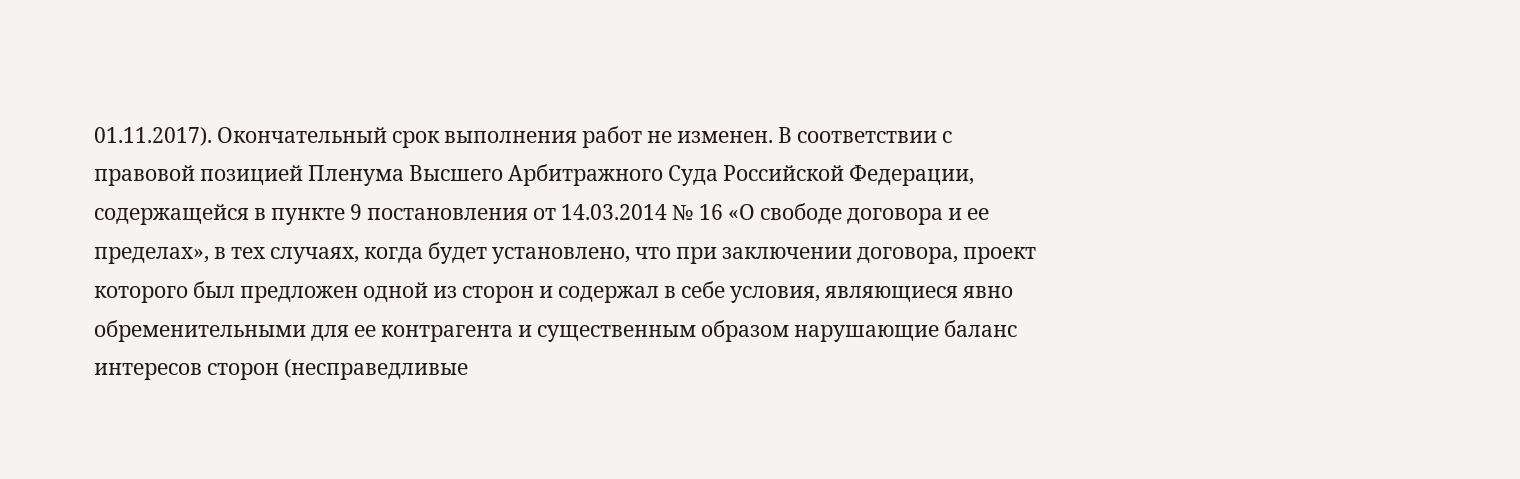01.11.2017). Окончательный срок выполнения работ не изменен. В соответствии с правовой позицией Пленума Высшего Арбитражного Суда Российской Федерации, содержащейся в пункте 9 постановления от 14.03.2014 № 16 «О свободе договора и ее пределах», в тех случаях, когда будет установлено, что при заключении договора, проект которого был предложен одной из сторон и содержал в себе условия, являющиеся явно обременительными для ее контрагента и существенным образом нарушающие баланс интересов сторон (несправедливые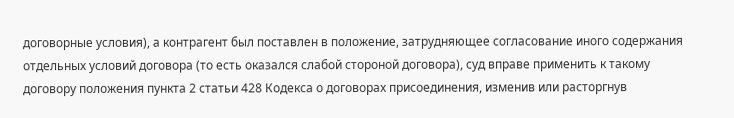договорные условия), а контрагент был поставлен в положение, затрудняющее согласование иного содержания отдельных условий договора (то есть оказался слабой стороной договора), суд вправе применить к такому договору положения пункта 2 статьи 428 Кодекса о договорах присоединения, изменив или расторгнув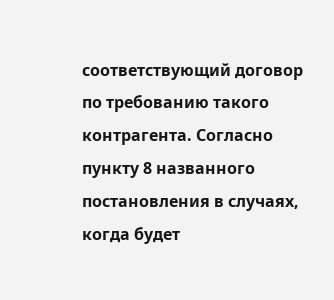соответствующий договор по требованию такого контрагента. Согласно пункту 8 названного постановления в случаях, когда будет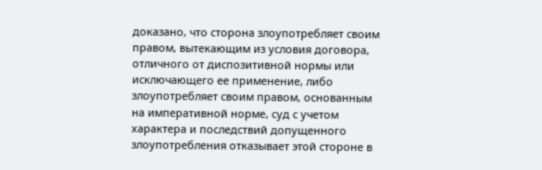доказано, что сторона злоупотребляет своим правом, вытекающим из условия договора, отличного от диспозитивной нормы или исключающего ее применение, либо злоупотребляет своим правом, основанным на императивной норме, суд с учетом характера и последствий допущенного злоупотребления отказывает этой стороне в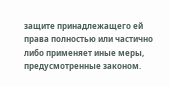защите принадлежащего ей права полностью или частично либо применяет иные меры, предусмотренные законом.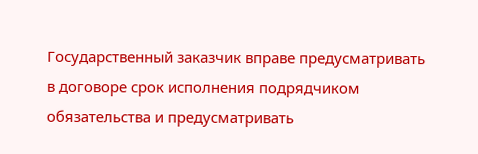Государственный заказчик вправе предусматривать в договоре срок исполнения подрядчиком обязательства и предусматривать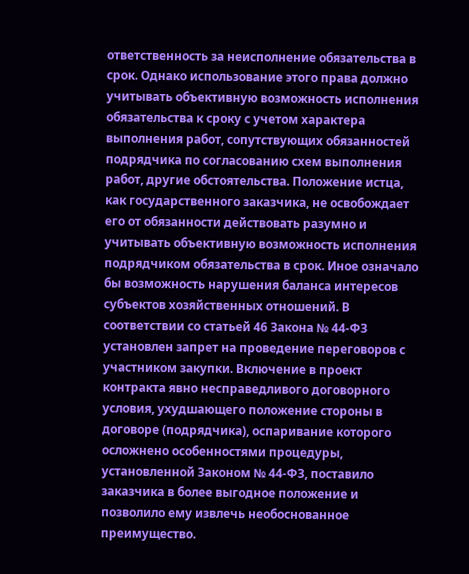ответственность за неисполнение обязательства в срок. Однако использование этого права должно учитывать объективную возможность исполнения обязательства к сроку с учетом характера выполнения работ, сопутствующих обязанностей подрядчика по согласованию схем выполнения работ, другие обстоятельства. Положение истца, как государственного заказчика, не освобождает его от обязанности действовать разумно и учитывать объективную возможность исполнения подрядчиком обязательства в срок. Иное означало бы возможность нарушения баланса интересов субъектов хозяйственных отношений. В соответствии со статьей 46 Закона № 44-ФЗ установлен запрет на проведение переговоров с участником закупки. Включение в проект контракта явно несправедливого договорного условия, ухудшающего положение стороны в договоре (подрядчика), оспаривание которого осложнено особенностями процедуры, установленной Законом № 44-ФЗ, поставило заказчика в более выгодное положение и позволило ему извлечь необоснованное преимущество.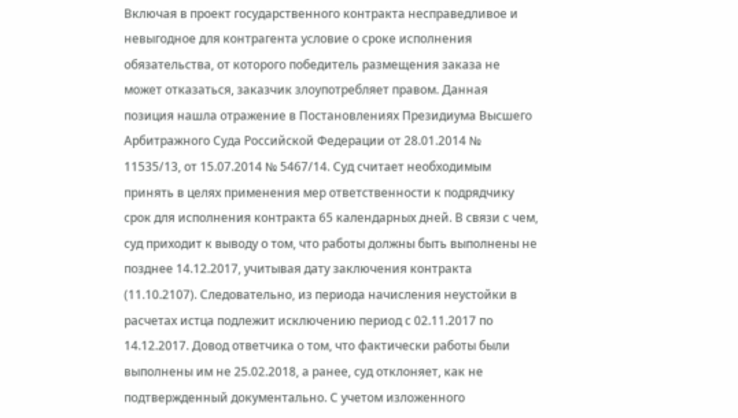Включая в проект государственного контракта несправедливое и невыгодное для контрагента условие о сроке исполнения обязательства, от которого победитель размещения заказа не может отказаться, заказчик злоупотребляет правом. Данная позиция нашла отражение в Постановлениях Президиума Высшего Арбитражного Суда Российской Федерации от 28.01.2014 № 11535/13, от 15.07.2014 № 5467/14. Суд считает необходимым принять в целях применения мер ответственности к подрядчику срок для исполнения контракта 65 календарных дней. В связи с чем, суд приходит к выводу о том, что работы должны быть выполнены не позднее 14.12.2017, учитывая дату заключения контракта (11.10.2107). Следовательно, из периода начисления неустойки в расчетах истца подлежит исключению период с 02.11.2017 по 14.12.2017. Довод ответчика о том, что фактически работы были выполнены им не 25.02.2018, а ранее, суд отклоняет, как не подтвержденный документально. С учетом изложенного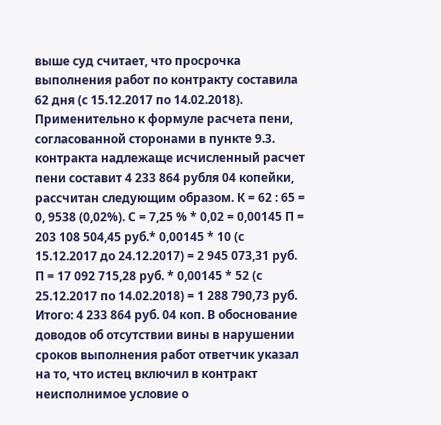выше суд считает, что просрочка выполнения работ по контракту составила 62 дня (с 15.12.2017 по 14.02.2018). Применительно к формуле расчета пени, согласованной сторонами в пункте 9.3. контракта надлежаще исчисленный расчет пени составит 4 233 864 рубля 04 копейки, рассчитан следующим образом. К = 62 : 65 = 0, 9538 (0,02%). С = 7,25 % * 0,02 = 0,00145 П = 203 108 504,45 руб.* 0,00145 * 10 (с 15.12.2017 до 24.12.2017) = 2 945 073,31 руб. П = 17 092 715,28 руб. * 0,00145 * 52 (с 25.12.2017 по 14.02.2018) = 1 288 790,73 руб. Итого: 4 233 864 руб. 04 коп. В обоснование доводов об отсутствии вины в нарушении сроков выполнения работ ответчик указал на то, что истец включил в контракт неисполнимое условие о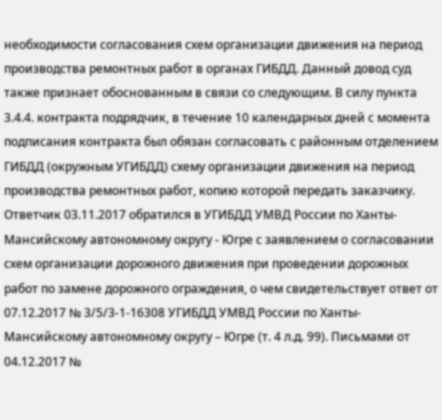необходимости согласования схем организации движения на период производства ремонтных работ в органах ГИБДД. Данный довод суд также признает обоснованным в связи со следующим. В силу пункта 3.4.4. контракта подрядчик, в течение 10 календарных дней с момента подписания контракта был обязан согласовать с районным отделением ГИБДД (окружным УГИБДД) схему организации движения на период производства ремонтных работ, копию которой передать заказчику. Ответчик 03.11.2017 обратился в УГИБДД УМВД России по Ханты-Мансийскому автономному округу - Югре с заявлением о согласовании схем организации дорожного движения при проведении дорожных работ по замене дорожного ограждения, о чем свидетельствует ответ от 07.12.2017 № 3/5/3-1-16308 УГИБДД УМВД России по Ханты-Мансийскому автономному округу – Югре (т. 4 л.д. 99). Письмами от 04.12.2017 №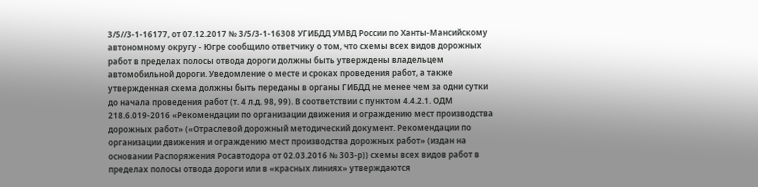3/5//3-1-16177, от 07.12.2017 № 3/5/3-1-16308 УГИБДД УМВД России по Ханты-Мансийскому автономному округу - Югре сообщило ответчику о том, что схемы всех видов дорожных работ в пределах полосы отвода дороги должны быть утверждены владельцем автомобильной дороги. Уведомление о месте и сроках проведения работ, а также утвержденная схема должны быть переданы в органы ГИБДД не менее чем за одни сутки до начала проведения работ (т. 4 л.д. 98, 99). В соответствии с пунктом 4.4.2.1. ОДМ 218.6.019-2016 «Рекомендации по организации движения и ограждению мест производства дорожных работ» («Отраслевой дорожный методический документ. Рекомендации по организации движения и ограждению мест производства дорожных работ» (издан на основании Распоряжения Росавтодора от 02.03.2016 № 303-р)) схемы всех видов работ в пределах полосы отвода дороги или в «красных линиях» утверждаются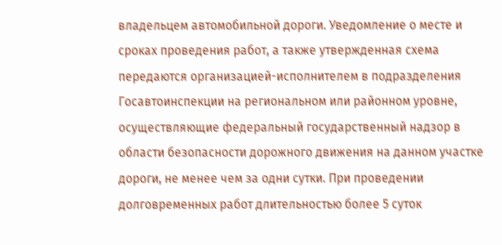владельцем автомобильной дороги. Уведомление о месте и сроках проведения работ, а также утвержденная схема передаются организацией-исполнителем в подразделения Госавтоинспекции на региональном или районном уровне, осуществляющие федеральный государственный надзор в области безопасности дорожного движения на данном участке дороги, не менее чем за одни сутки. При проведении долговременных работ длительностью более 5 суток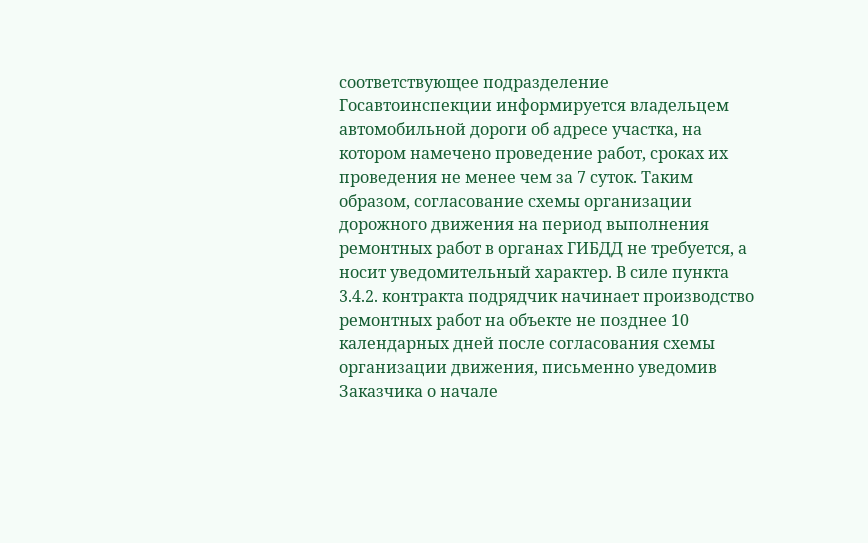соответствующее подразделение Госавтоинспекции информируется владельцем автомобильной дороги об адресе участка, на котором намечено проведение работ, сроках их проведения не менее чем за 7 суток. Таким образом, согласование схемы организации дорожного движения на период выполнения ремонтных работ в органах ГИБДД не требуется, а носит уведомительный характер. В силе пункта 3.4.2. контракта подрядчик начинает производство ремонтных работ на объекте не позднее 10 календарных дней после согласования схемы организации движения, письменно уведомив Заказчика о начале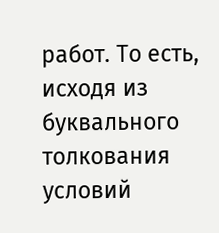работ. То есть, исходя из буквального толкования условий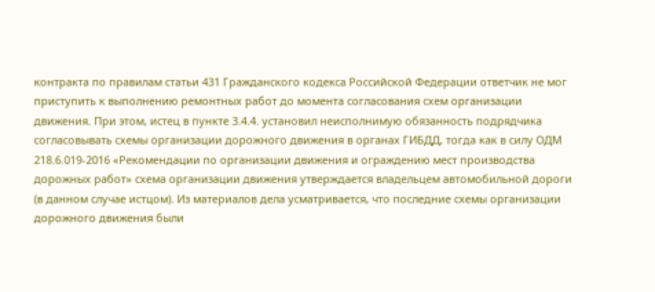контракта по правилам статьи 431 Гражданского кодекса Российской Федерации ответчик не мог приступить к выполнению ремонтных работ до момента согласования схем организации движения. При этом, истец в пункте 3.4.4. установил неисполнимую обязанность подрядчика согласовывать схемы организации дорожного движения в органах ГИБДД, тогда как в силу ОДМ 218.6.019-2016 «Рекомендации по организации движения и ограждению мест производства дорожных работ» схема организации движения утверждается владельцем автомобильной дороги (в данном случае истцом). Из материалов дела усматривается, что последние схемы организации дорожного движения были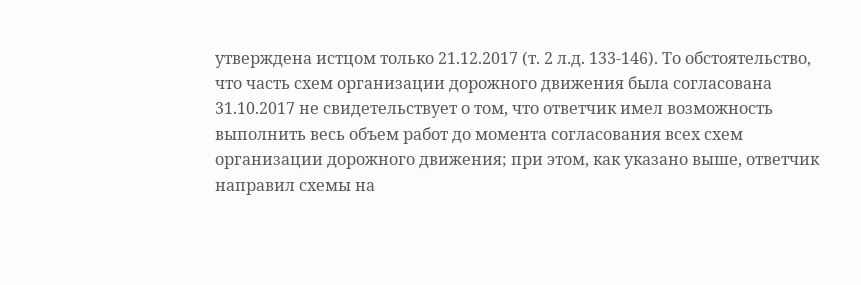утверждена истцом только 21.12.2017 (т. 2 л.д. 133-146). То обстоятельство, что часть схем организации дорожного движения была согласована 31.10.2017 не свидетельствует о том, что ответчик имел возможность выполнить весь объем работ до момента согласования всех схем организации дорожного движения; при этом, как указано выше, ответчик направил схемы на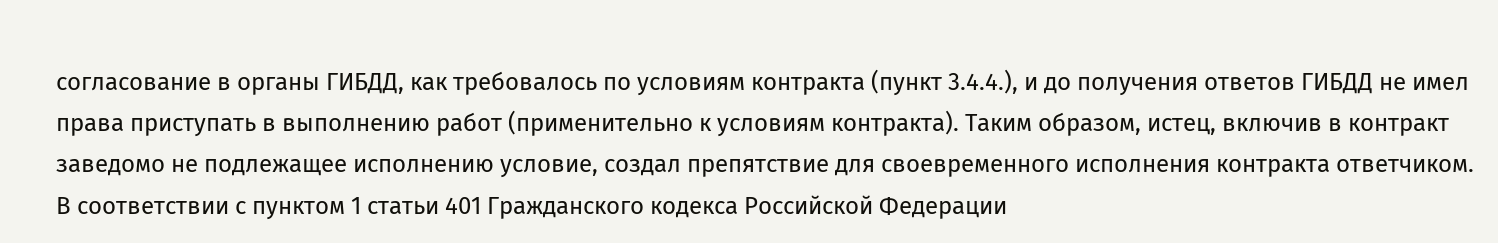согласование в органы ГИБДД, как требовалось по условиям контракта (пункт 3.4.4.), и до получения ответов ГИБДД не имел права приступать в выполнению работ (применительно к условиям контракта). Таким образом, истец, включив в контракт заведомо не подлежащее исполнению условие, создал препятствие для своевременного исполнения контракта ответчиком. В соответствии с пунктом 1 статьи 401 Гражданского кодекса Российской Федерации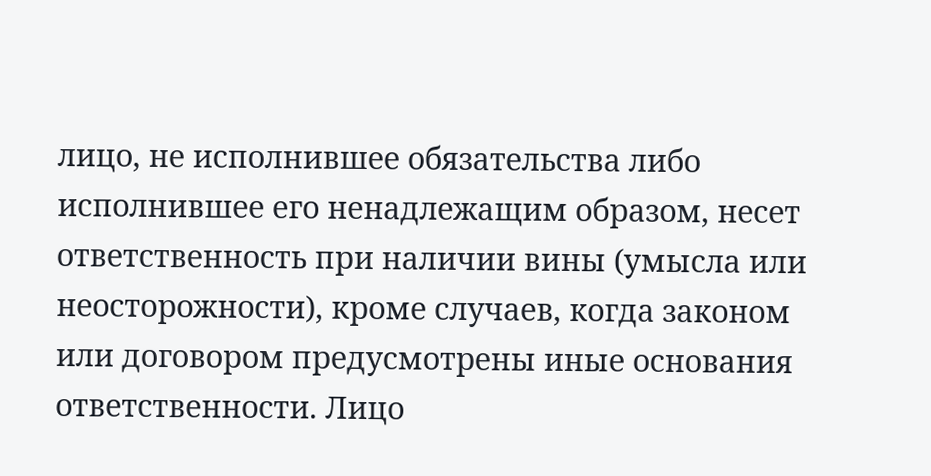лицо, не исполнившее обязательства либо исполнившее его ненадлежащим образом, несет ответственность при наличии вины (умысла или неосторожности), кроме случаев, когда законом или договором предусмотрены иные основания ответственности. Лицо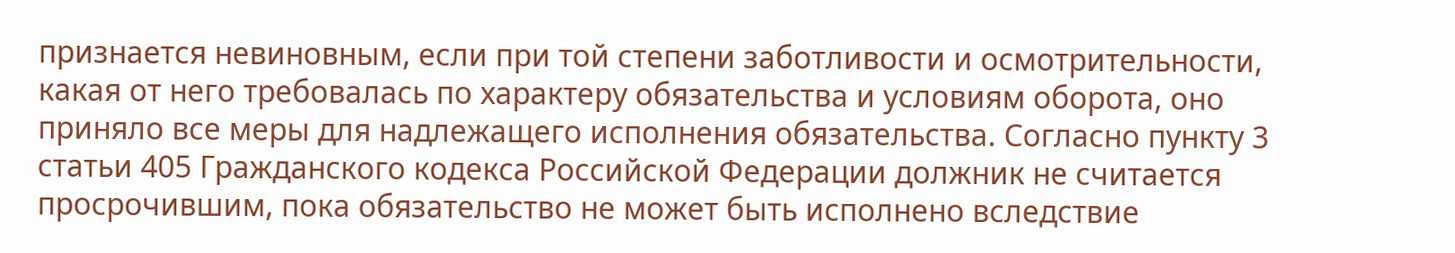признается невиновным, если при той степени заботливости и осмотрительности, какая от него требовалась по характеру обязательства и условиям оборота, оно приняло все меры для надлежащего исполнения обязательства. Согласно пункту 3 статьи 405 Гражданского кодекса Российской Федерации должник не считается просрочившим, пока обязательство не может быть исполнено вследствие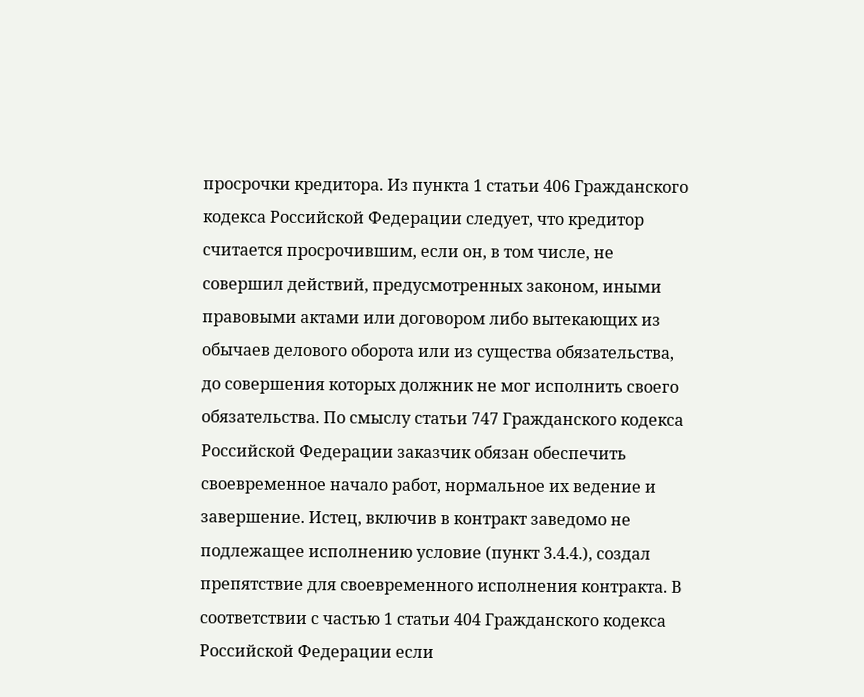просрочки кредитора. Из пункта 1 статьи 406 Гражданского кодекса Российской Федерации следует, что кредитор считается просрочившим, если он, в том числе, не совершил действий, предусмотренных законом, иными правовыми актами или договором либо вытекающих из обычаев делового оборота или из существа обязательства, до совершения которых должник не мог исполнить своего обязательства. По смыслу статьи 747 Гражданского кодекса Российской Федерации заказчик обязан обеспечить своевременное начало работ, нормальное их ведение и завершение. Истец, включив в контракт заведомо не подлежащее исполнению условие (пункт 3.4.4.), создал препятствие для своевременного исполнения контракта. В соответствии с частью 1 статьи 404 Гражданского кодекса Российской Федерации если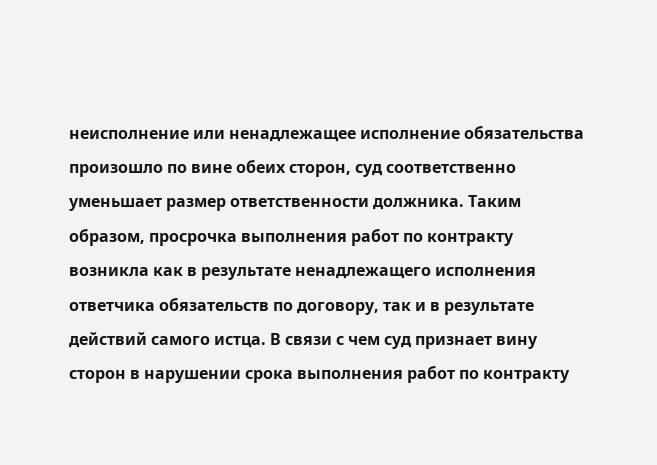неисполнение или ненадлежащее исполнение обязательства произошло по вине обеих сторон, суд соответственно уменьшает размер ответственности должника. Таким образом, просрочка выполнения работ по контракту возникла как в результате ненадлежащего исполнения ответчика обязательств по договору, так и в результате действий самого истца. В связи с чем суд признает вину сторон в нарушении срока выполнения работ по контракту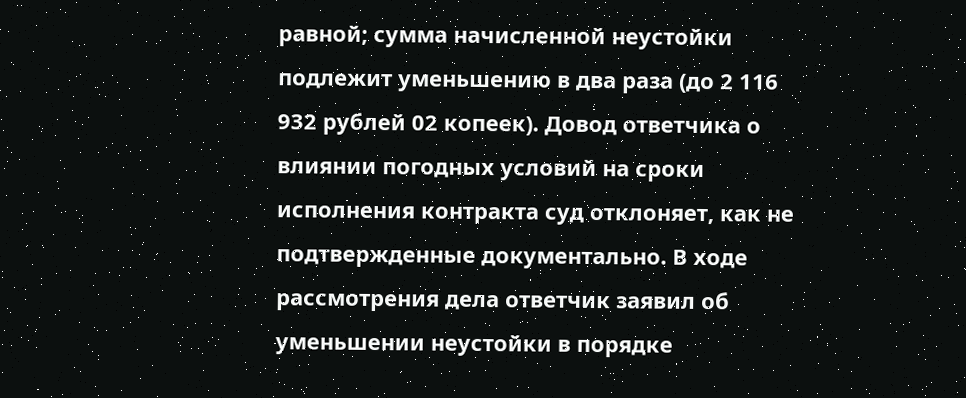равной; сумма начисленной неустойки подлежит уменьшению в два раза (до 2 116 932 рублей 02 копеек). Довод ответчика о влиянии погодных условий на сроки исполнения контракта суд отклоняет, как не подтвержденные документально. В ходе рассмотрения дела ответчик заявил об уменьшении неустойки в порядке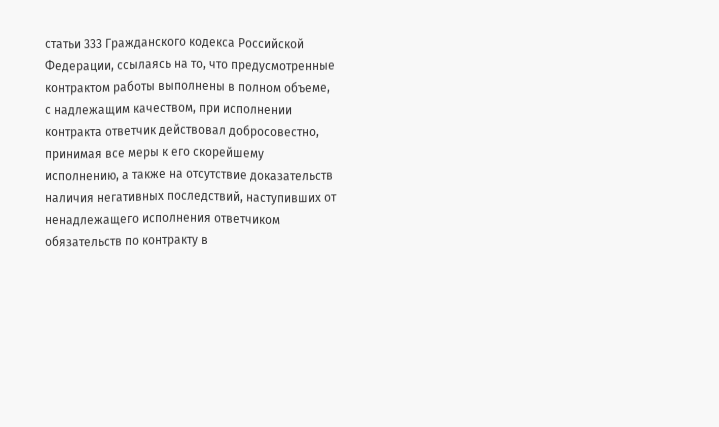статьи 333 Гражданского кодекса Российской Федерации, ссылаясь на то, что предусмотренные контрактом работы выполнены в полном объеме, с надлежащим качеством, при исполнении контракта ответчик действовал добросовестно, принимая все меры к его скорейшему исполнению, а также на отсутствие доказательств наличия негативных последствий, наступивших от ненадлежащего исполнения ответчиком обязательств по контракту в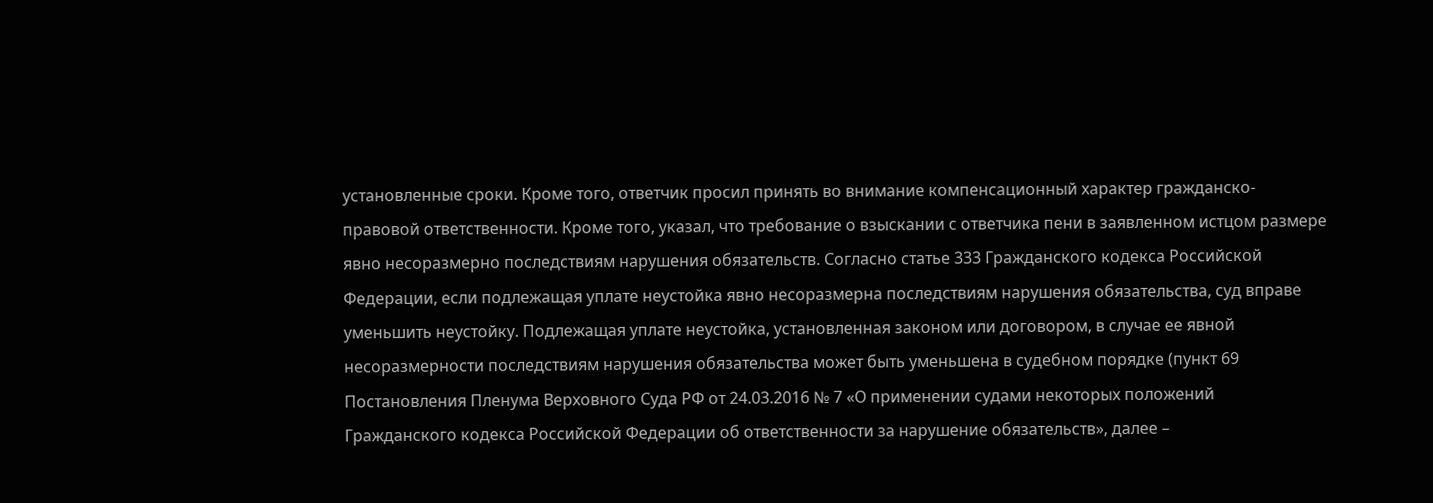установленные сроки. Кроме того, ответчик просил принять во внимание компенсационный характер гражданско-правовой ответственности. Кроме того, указал, что требование о взыскании с ответчика пени в заявленном истцом размере явно несоразмерно последствиям нарушения обязательств. Согласно статье 333 Гражданского кодекса Российской Федерации, если подлежащая уплате неустойка явно несоразмерна последствиям нарушения обязательства, суд вправе уменьшить неустойку. Подлежащая уплате неустойка, установленная законом или договором, в случае ее явной несоразмерности последствиям нарушения обязательства может быть уменьшена в судебном порядке (пункт 69 Постановления Пленума Верховного Суда РФ от 24.03.2016 № 7 «О применении судами некоторых положений Гражданского кодекса Российской Федерации об ответственности за нарушение обязательств», далее –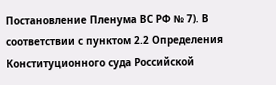Постановление Пленума ВС РФ № 7). В соответствии с пунктом 2.2 Определения Конституционного суда Российской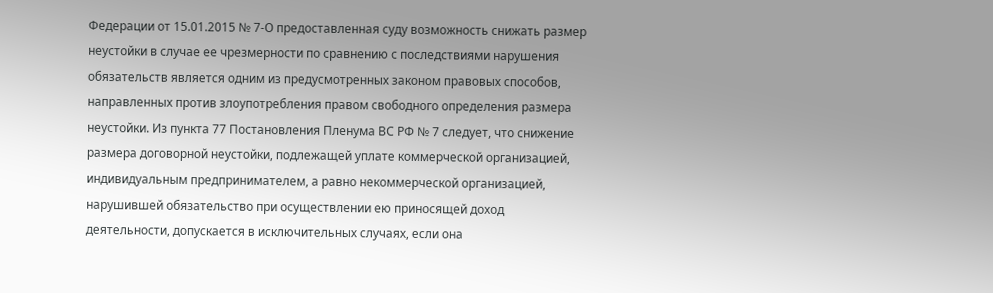Федерации от 15.01.2015 № 7-О предоставленная суду возможность снижать размер неустойки в случае ее чрезмерности по сравнению с последствиями нарушения обязательств является одним из предусмотренных законом правовых способов, направленных против злоупотребления правом свободного определения размера неустойки. Из пункта 77 Постановления Пленума ВС РФ № 7 следует, что снижение размера договорной неустойки, подлежащей уплате коммерческой организацией, индивидуальным предпринимателем, а равно некоммерческой организацией, нарушившей обязательство при осуществлении ею приносящей доход деятельности, допускается в исключительных случаях, если она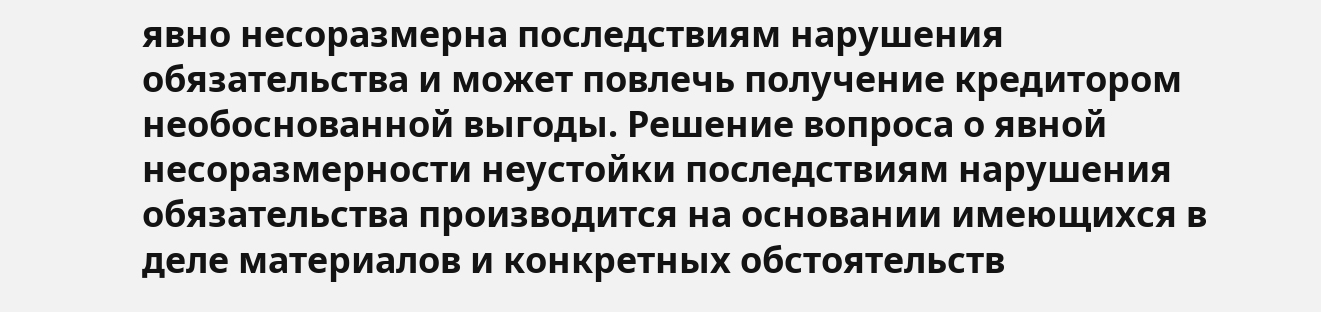явно несоразмерна последствиям нарушения обязательства и может повлечь получение кредитором необоснованной выгоды. Решение вопроса о явной несоразмерности неустойки последствиям нарушения обязательства производится на основании имеющихся в деле материалов и конкретных обстоятельств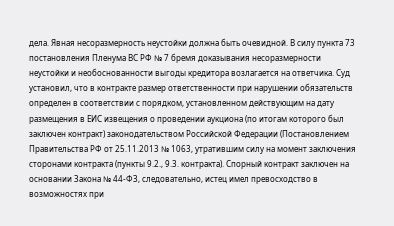дела. Явная несоразмерность неустойки должна быть очевидной. В силу пункта 73 постановления Пленума ВС РФ № 7 бремя доказывания несоразмерности неустойки и необоснованности выгоды кредитора возлагается на ответчика. Суд установил, что в контракте размер ответственности при нарушении обязательств определен в соответствии с порядком, установленном действующим на дату размещения в ЕИС извещения о проведении аукциона (по итогам которого был заключен контракт) законодательством Российской Федерации (Постановлением Правительства РФ от 25.11.2013 № 1063, утратившим силу на момент заключения сторонами контракта (пункты 9.2., 9.3. контракта). Спорный контракт заключен на основании Закона № 44-ФЗ, следовательно, истец имел превосходство в возможностях при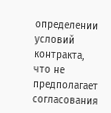определении условий контракта, что не предполагает согласования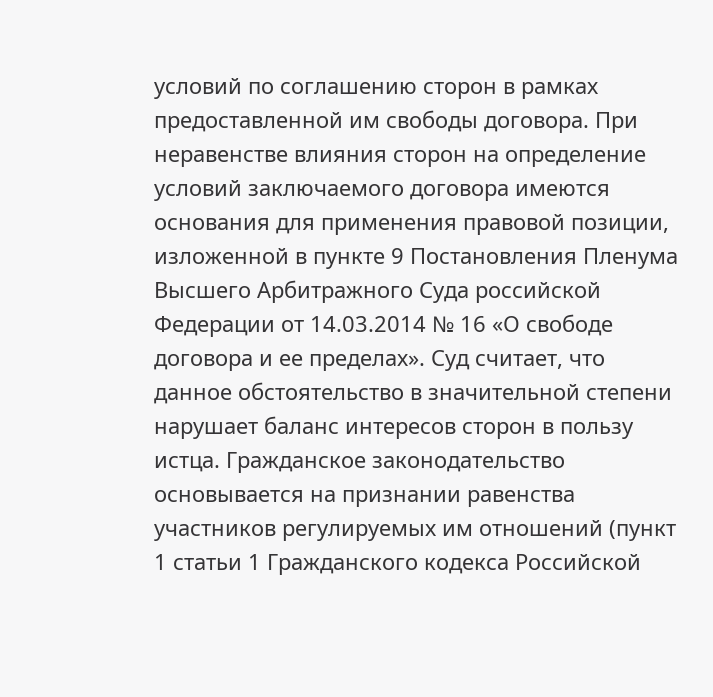условий по соглашению сторон в рамках предоставленной им свободы договора. При неравенстве влияния сторон на определение условий заключаемого договора имеются основания для применения правовой позиции, изложенной в пункте 9 Постановления Пленума Высшего Арбитражного Суда российской Федерации от 14.03.2014 № 16 «О свободе договора и ее пределах». Суд считает, что данное обстоятельство в значительной степени нарушает баланс интересов сторон в пользу истца. Гражданское законодательство основывается на признании равенства участников регулируемых им отношений (пункт 1 статьи 1 Гражданского кодекса Российской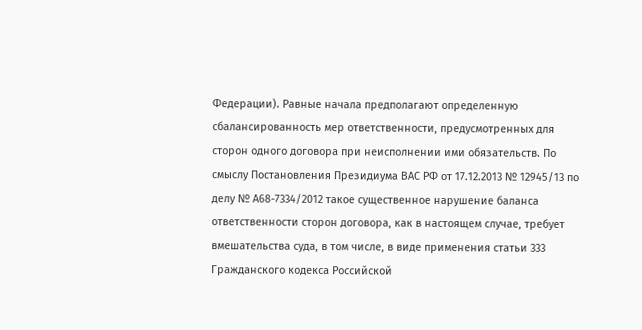Федерации). Равные начала предполагают определенную сбалансированность мер ответственности, предусмотренных для сторон одного договора при неисполнении ими обязательств. По смыслу Постановления Президиума ВАС РФ от 17.12.2013 № 12945/13 по делу № А68-7334/2012 такое существенное нарушение баланса ответственности сторон договора, как в настоящем случае, требует вмешательства суда, в том числе, в виде применения статьи 333 Гражданского кодекса Российской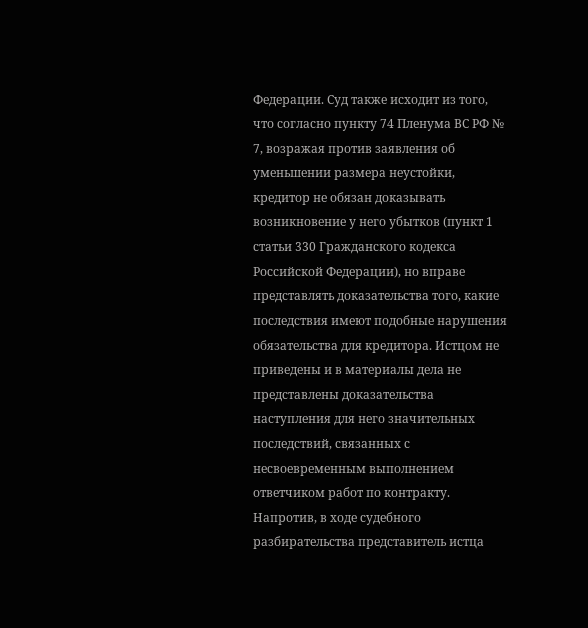Федерации. Суд также исходит из того, что согласно пункту 74 Пленума ВС РФ № 7, возражая против заявления об уменьшении размера неустойки, кредитор не обязан доказывать возникновение у него убытков (пункт 1 статьи 330 Гражданского кодекса Российской Федерации), но вправе представлять доказательства того, какие последствия имеют подобные нарушения обязательства для кредитора. Истцом не приведены и в материалы дела не представлены доказательства наступления для него значительных последствий, связанных с несвоевременным выполнением ответчиком работ по контракту. Напротив, в ходе судебного разбирательства представитель истца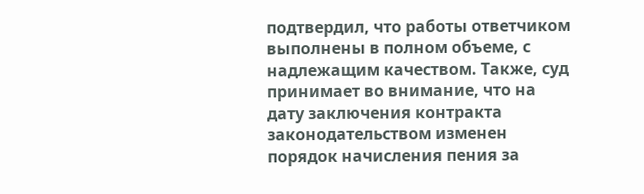подтвердил, что работы ответчиком выполнены в полном объеме, с надлежащим качеством. Также, суд принимает во внимание, что на дату заключения контракта законодательством изменен порядок начисления пения за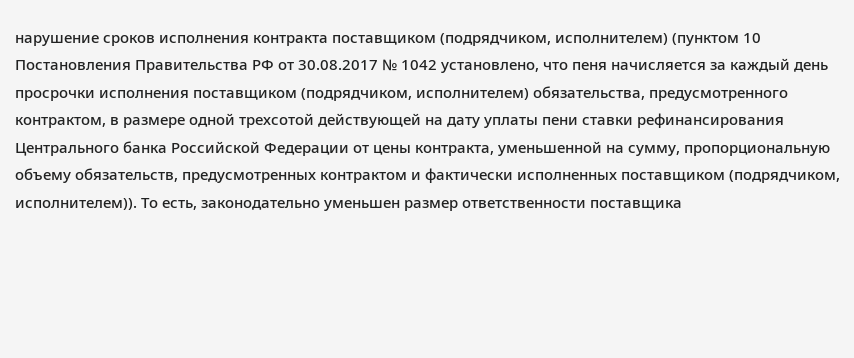нарушение сроков исполнения контракта поставщиком (подрядчиком, исполнителем) (пунктом 10 Постановления Правительства РФ от 30.08.2017 № 1042 установлено, что пеня начисляется за каждый день просрочки исполнения поставщиком (подрядчиком, исполнителем) обязательства, предусмотренного контрактом, в размере одной трехсотой действующей на дату уплаты пени ставки рефинансирования Центрального банка Российской Федерации от цены контракта, уменьшенной на сумму, пропорциональную объему обязательств, предусмотренных контрактом и фактически исполненных поставщиком (подрядчиком, исполнителем)). То есть, законодательно уменьшен размер ответственности поставщика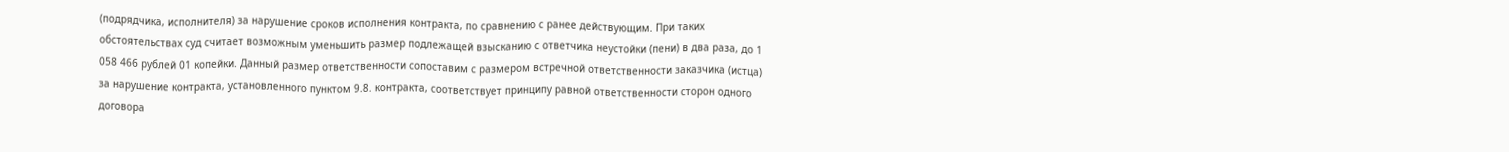(подрядчика, исполнителя) за нарушение сроков исполнения контракта, по сравнению с ранее действующим. При таких обстоятельствах суд считает возможным уменьшить размер подлежащей взысканию с ответчика неустойки (пени) в два раза, до 1 058 466 рублей 01 копейки. Данный размер ответственности сопоставим с размером встречной ответственности заказчика (истца) за нарушение контракта, установленного пунктом 9.8. контракта, соответствует принципу равной ответственности сторон одного договора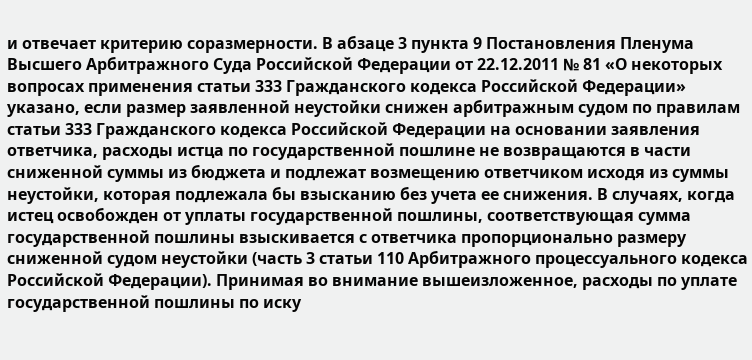и отвечает критерию соразмерности. В абзаце 3 пункта 9 Постановления Пленума Высшего Арбитражного Суда Российской Федерации от 22.12.2011 № 81 «О некоторых вопросах применения статьи 333 Гражданского кодекса Российской Федерации» указано, если размер заявленной неустойки снижен арбитражным судом по правилам статьи 333 Гражданского кодекса Российской Федерации на основании заявления ответчика, расходы истца по государственной пошлине не возвращаются в части сниженной суммы из бюджета и подлежат возмещению ответчиком исходя из суммы неустойки, которая подлежала бы взысканию без учета ее снижения. В случаях, когда истец освобожден от уплаты государственной пошлины, соответствующая сумма государственной пошлины взыскивается с ответчика пропорционально размеру сниженной судом неустойки (часть 3 статьи 110 Арбитражного процессуального кодекса Российской Федерации). Принимая во внимание вышеизложенное, расходы по уплате государственной пошлины по иску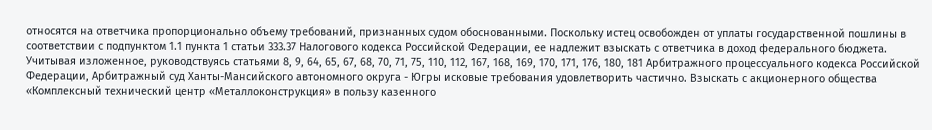относятся на ответчика пропорционально объему требований, признанных судом обоснованными. Поскольку истец освобожден от уплаты государственной пошлины в соответствии с подпунктом 1.1 пункта 1 статьи 333.37 Налогового кодекса Российской Федерации, ее надлежит взыскать с ответчика в доход федерального бюджета. Учитывая изложенное, руководствуясь статьями 8, 9, 64, 65, 67, 68, 70, 71, 75, 110, 112, 167, 168, 169, 170, 171, 176, 180, 181 Арбитражного процессуального кодекса Российской Федерации, Арбитражный суд Ханты-Мансийского автономного округа - Югры исковые требования удовлетворить частично. Взыскать с акционерного общества «Комплексный технический центр «Металлоконструкция» в пользу казенного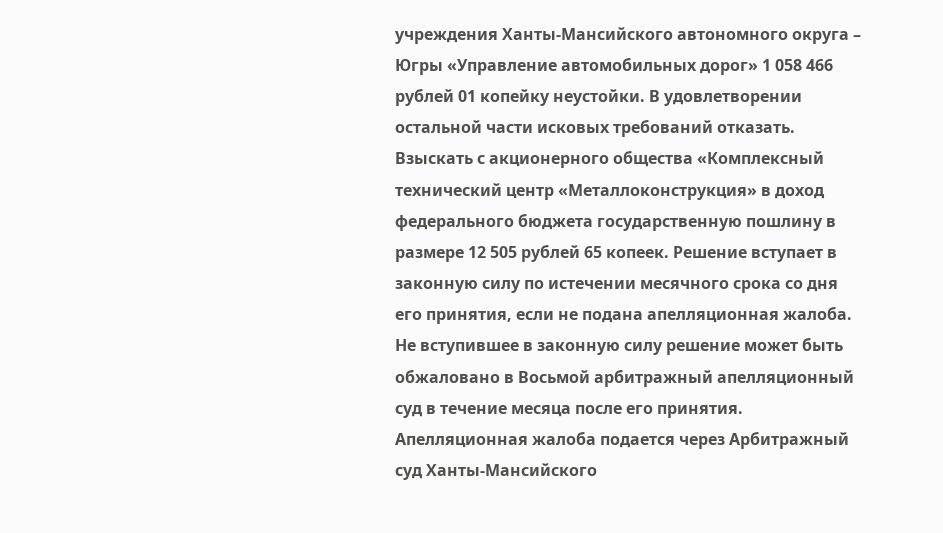учреждения Ханты-Мансийского автономного округа – Югры «Управление автомобильных дорог» 1 058 466 рублей 01 копейку неустойки. В удовлетворении остальной части исковых требований отказать. Взыскать с акционерного общества «Комплексный технический центр «Металлоконструкция» в доход федерального бюджета государственную пошлину в размере 12 505 рублей 65 копеек. Решение вступает в законную силу по истечении месячного срока со дня его принятия, если не подана апелляционная жалоба. Не вступившее в законную силу решение может быть обжаловано в Восьмой арбитражный апелляционный суд в течение месяца после его принятия. Апелляционная жалоба подается через Арбитражный суд Ханты-Мансийского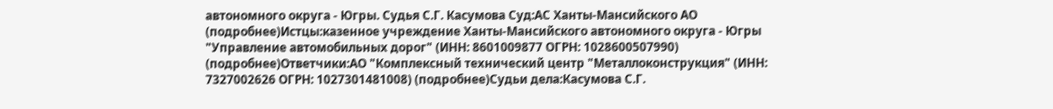автономного округа - Югры. Судья С.Г. Касумова Суд:АС Ханты-Мансийского АО (подробнее)Истцы:казенное учреждение Ханты-Мансийского автономного округа - Югры "Управление автомобильных дорог" (ИНН: 8601009877 ОГРН: 1028600507990) (подробнее)Ответчики:АО "Комплексный технический центр "Металлоконструкция" (ИНН: 7327002626 ОГРН: 1027301481008) (подробнее)Судьи дела:Касумова С.Г.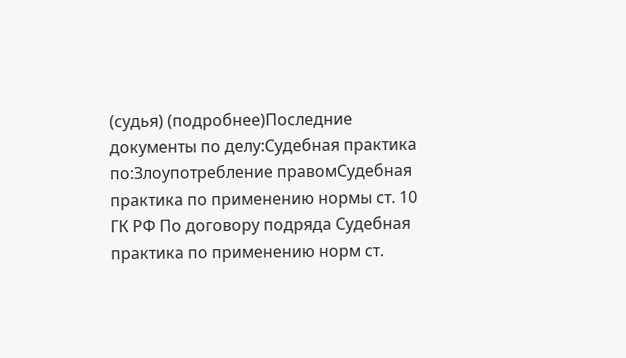(судья) (подробнее)Последние документы по делу:Судебная практика по:Злоупотребление правомСудебная практика по применению нормы ст. 10 ГК РФ По договору подряда Судебная практика по применению норм ст.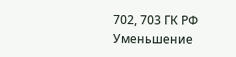702, 703 ГК РФ
Уменьшение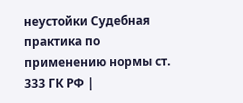неустойки Судебная практика по применению нормы ст. 333 ГК РФ |